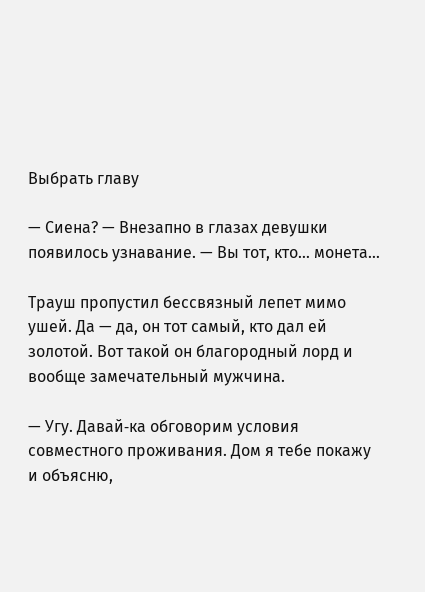Выбрать главу

— Сиена? — Внезапно в глазах девушки появилось узнавание. — Вы тот, кто… монета…

Трауш пропустил бессвязный лепет мимо ушей. Да — да, он тот самый, кто дал ей золотой. Вот такой он благородный лорд и вообще замечательный мужчина.

— Угу. Давай‑ка обговорим условия совместного проживания. Дом я тебе покажу и объясню,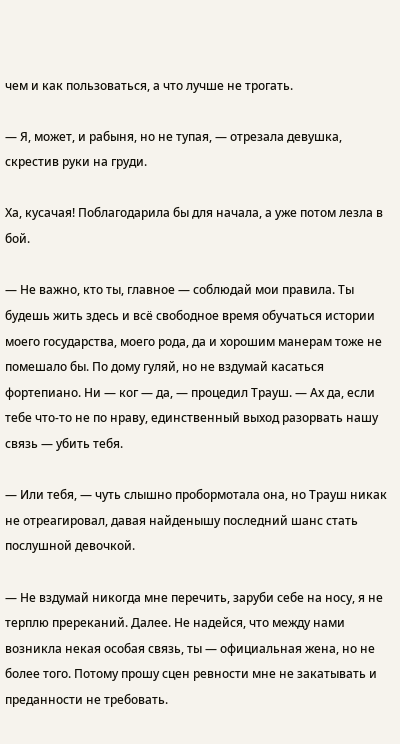чем и как пользоваться, а что лучше не трогать.

— Я, может, и рабыня, но не тупая, — отрезала девушка, скрестив руки на груди.

Ха, кусачая! Поблагодарила бы для начала, а уже потом лезла в бой.

— Не важно, кто ты, главное — соблюдай мои правила. Ты будешь жить здесь и всё свободное время обучаться истории моего государства, моего рода, да и хорошим манерам тоже не помешало бы. По дому гуляй, но не вздумай касаться фортепиано. Ни — ког — да, — процедил Трауш. — Ах да, если тебе что‑то не по нраву, единственный выход разорвать нашу связь — убить тебя.

— Или тебя, — чуть слышно пробормотала она, но Трауш никак не отреагировал, давая найденышу последний шанс стать послушной девочкой.

— Не вздумай никогда мне перечить, заруби себе на носу, я не терплю пререканий. Далее. Не надейся, что между нами возникла некая особая связь, ты — официальная жена, но не более того. Потому прошу сцен ревности мне не закатывать и преданности не требовать.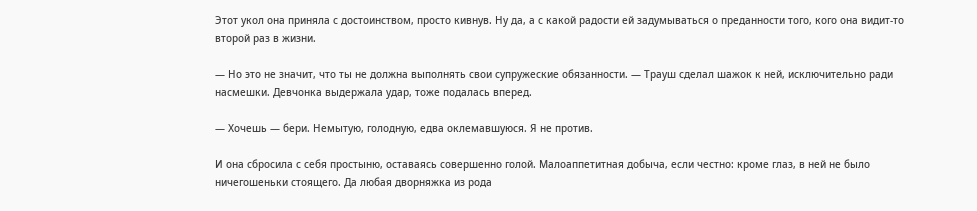Этот укол она приняла с достоинством, просто кивнув. Ну да, а с какой радости ей задумываться о преданности того, кого она видит‑то второй раз в жизни.

— Но это не значит, что ты не должна выполнять свои супружеские обязанности. — Трауш сделал шажок к ней, исключительно ради насмешки. Девчонка выдержала удар, тоже подалась вперед.

— Хочешь — бери. Немытую, голодную, едва оклемавшуюся. Я не против.

И она сбросила с себя простыню, оставаясь совершенно голой. Малоаппетитная добыча, если честно: кроме глаз, в ней не было ничегошеньки стоящего. Да любая дворняжка из рода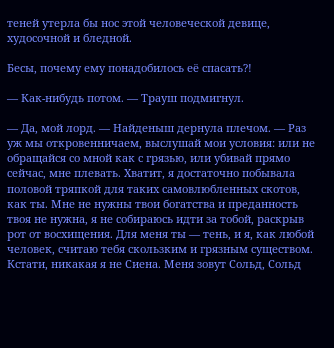теней утерла бы нос этой человеческой девице, худосочной и бледной.

Бесы, почему ему понадобилось её спасать?!

— Как‑нибудь потом. — Трауш подмигнул.

— Да, мой лорд. — Найденыш дернула плечом. — Раз уж мы откровенничаем, выслушай мои условия: или не обращайся со мной как с грязью, или убивай прямо сейчас, мне плевать. Хватит, я достаточно побывала половой тряпкой для таких самовлюбленных скотов, как ты. Мне не нужны твои богатства и преданность твоя не нужна, я не собираюсь идти за тобой, раскрыв рот от восхищения. Для меня ты — тень, и я, как любой человек, считаю тебя скользким и грязным существом. Кстати, никакая я не Сиена. Меня зовут Сольд, Сольд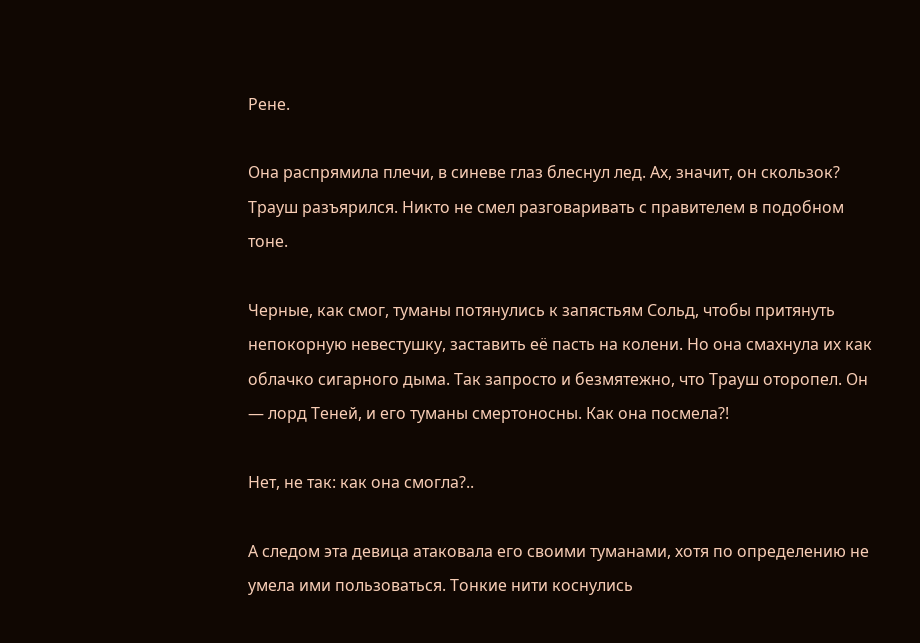Рене.

Она распрямила плечи, в синеве глаз блеснул лед. Ах, значит, он скользок? Трауш разъярился. Никто не смел разговаривать с правителем в подобном тоне.

Черные, как смог, туманы потянулись к запястьям Сольд, чтобы притянуть непокорную невестушку, заставить её пасть на колени. Но она смахнула их как облачко сигарного дыма. Так запросто и безмятежно, что Трауш оторопел. Он — лорд Теней, и его туманы смертоносны. Как она посмела?!

Нет, не так: как она смогла?..

А следом эта девица атаковала его своими туманами, хотя по определению не умела ими пользоваться. Тонкие нити коснулись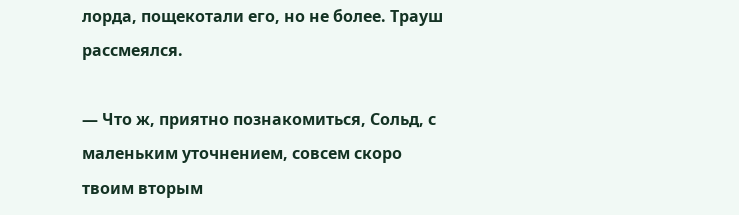лорда, пощекотали его, но не более. Трауш рассмеялся.

— Что ж, приятно познакомиться, Сольд, с маленьким уточнением, совсем скоро твоим вторым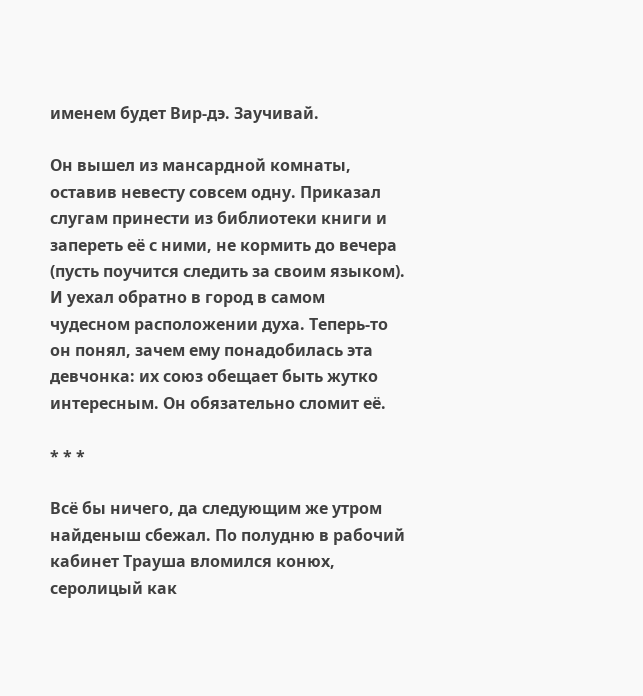именем будет Вир-дэ. Заучивай.

Он вышел из мансардной комнаты, оставив невесту совсем одну. Приказал слугам принести из библиотеки книги и запереть её с ними, не кормить до вечера (пусть поучится следить за своим языком). И уехал обратно в город в самом чудесном расположении духа. Теперь‑то он понял, зачем ему понадобилась эта девчонка: их союз обещает быть жутко интересным. Он обязательно сломит её.

* * *

Всё бы ничего, да следующим же утром найденыш сбежал. По полудню в рабочий кабинет Трауша вломился конюх, серолицый как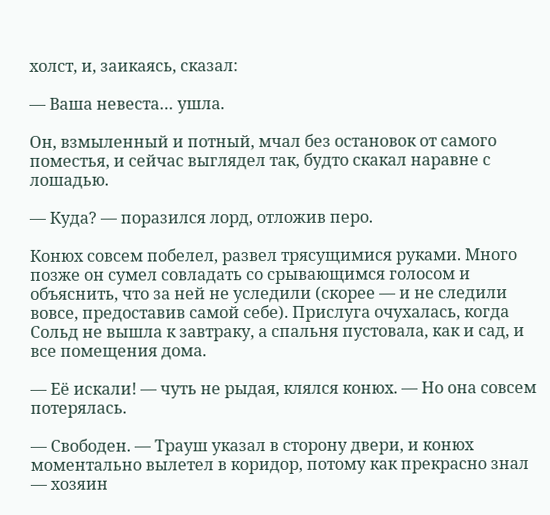холст, и, заикаясь, сказал:

— Ваша невеста… ушла.

Он, взмыленный и потный, мчал без остановок от самого поместья, и сейчас выглядел так, будто скакал наравне с лошадью.

— Куда? — поразился лорд, отложив перо.

Конюх совсем побелел, развел трясущимися руками. Много позже он сумел совладать со срывающимся голосом и объяснить, что за ней не уследили (скорее — и не следили вовсе, предоставив самой себе). Прислуга очухалась, когда Сольд не вышла к завтраку, а спальня пустовала, как и сад, и все помещения дома.

— Её искали! — чуть не рыдая, клялся конюх. — Но она совсем потерялась.

— Свободен. — Трауш указал в сторону двери, и конюх моментально вылетел в коридор, потому как прекрасно знал — хозяин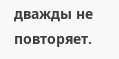дважды не повторяет.